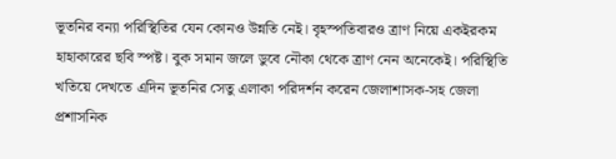ভূতনির বন্যা পরিস্থিতির যেন কোনও উন্নতি নেই। বৃহস্পতিবারও ত্রাণ নিয়ে একইরকম হাহাকারের ছবি স্পষ্ট। বুক সমান জলে ডুবে নৌকা থেকে ত্রাণ নেন অনেকেই। পরিস্থিতি খতিয়ে দেখতে এদিন ভূতনির সেতু এলাকা পরিদর্শন করেন জেলাশাসক-সহ জেলা প্রশাসনিক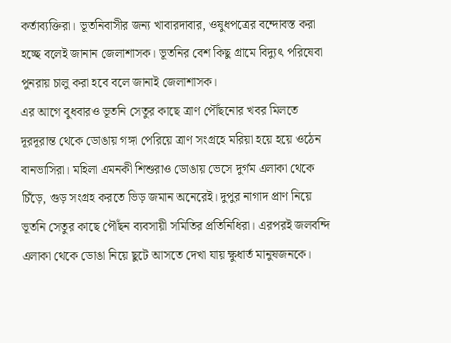কর্তাব্যক্তিরা। ভূতনিবাসীর জন্য খাবারদাবার, ওষুধপত্রের বন্দোবস্ত করা হচ্ছে বলেই জানান জেলাশাসক। ভূতনির বেশ কিছু গ্রামে বিদ্যুৎ পরিষেবা পুনরায় চালু করা হবে বলে জানাই জেলাশাসক।
এর আগে বুধবারও ভূতনি সেতুর কাছে ত্রাণ পৌঁছনোর খবর মিলতে দূরদূরান্ত থেকে ডোঙায় গঙ্গা পেরিয়ে ত্রাণ সংগ্রহে মরিয়া হয়ে হয়ে ওঠেন বানভাসিরা। মহিলা এমনকী শিশুরাও ডোঙায় ভেসে দুর্গম এলাকা থেকে চিঁড়ে, গুড় সংগ্রহ করতে ভিড় জমান অনেরেই। দুপুর নাগাদ প্রাণ নিয়ে ভূতনি সেতুর কাছে পৌঁছন ব্যবসায়ী সমিতির প্রতিনিধিরা। এরপরই জলবন্দি এলাকা থেকে ডোঙা নিয়ে ছুটে আসতে দেখা যায় ক্ষুধার্ত মানুষজনকে।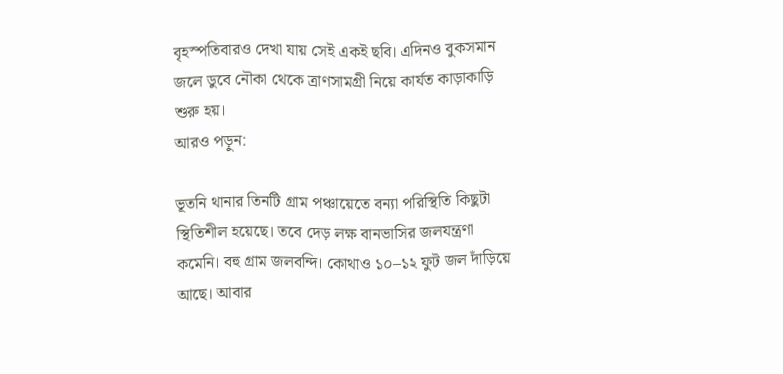বৃহস্পতিবারও দেখা যায় সেই একই ছবি। এদিনও বুকসমান জলে ডুবে নৌকা থেকে ত্রাণসামগ্রী নিয়ে কার্যত কাড়াকাড়ি শুরু হয়।
আরও পড়ুন:

ভূতনি থানার তিনটি গ্রাম পঞ্চায়েতে বন্যা পরিস্থিতি কিছুটা স্থিতিশীল হয়েছে। তবে দেড় লক্ষ বানভাসির জলযন্ত্রণা কমেনি। বহু গ্রাম জলবন্দি। কোথাও ১০–১২ ফুট জল দাঁড়িয়ে আছে। আবার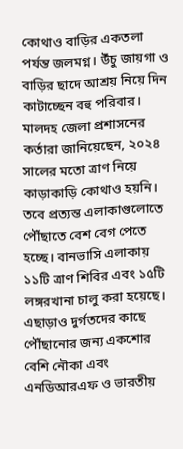কোথাও বাড়ির একতলা পর্যন্ত জলমগ্ন। উঁচু জায়গা ও বাড়ির ছাদে আশ্রয় নিয়ে দিন কাটাচ্ছেন বহু পরিবার। মালদহ জেলা প্রশাসনের কর্তারা জানিয়েছেন, ২০২৪ সালের মতো ত্রাণ নিয়ে কাড়াকাড়ি কোথাও হয়নি। তবে প্রত্যন্ত এলাকাগুলোতে পৌঁছাতে বেশ বেগ পেতে হচ্ছে। বানভাসি এলাকায় ১১টি ত্রাণ শিবির এবং ১৫টি লঙ্গরখানা চালু করা হয়েছে। এছাড়াও দুর্গতদের কাছে পৌঁছানোর জন্য একশোর বেশি নৌকা এবং এনডিআরএফ ও ভারতীয়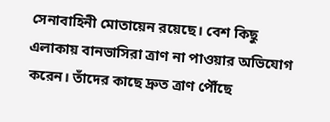সেনাবাহিনী মোতায়েন রয়েছে। বেশ কিছু এলাকায় বানভাসিরা ত্রাণ না পাওয়ার অভিযোগ করেন। তাঁদের কাছে দ্রুত ত্রাণ পৌঁছে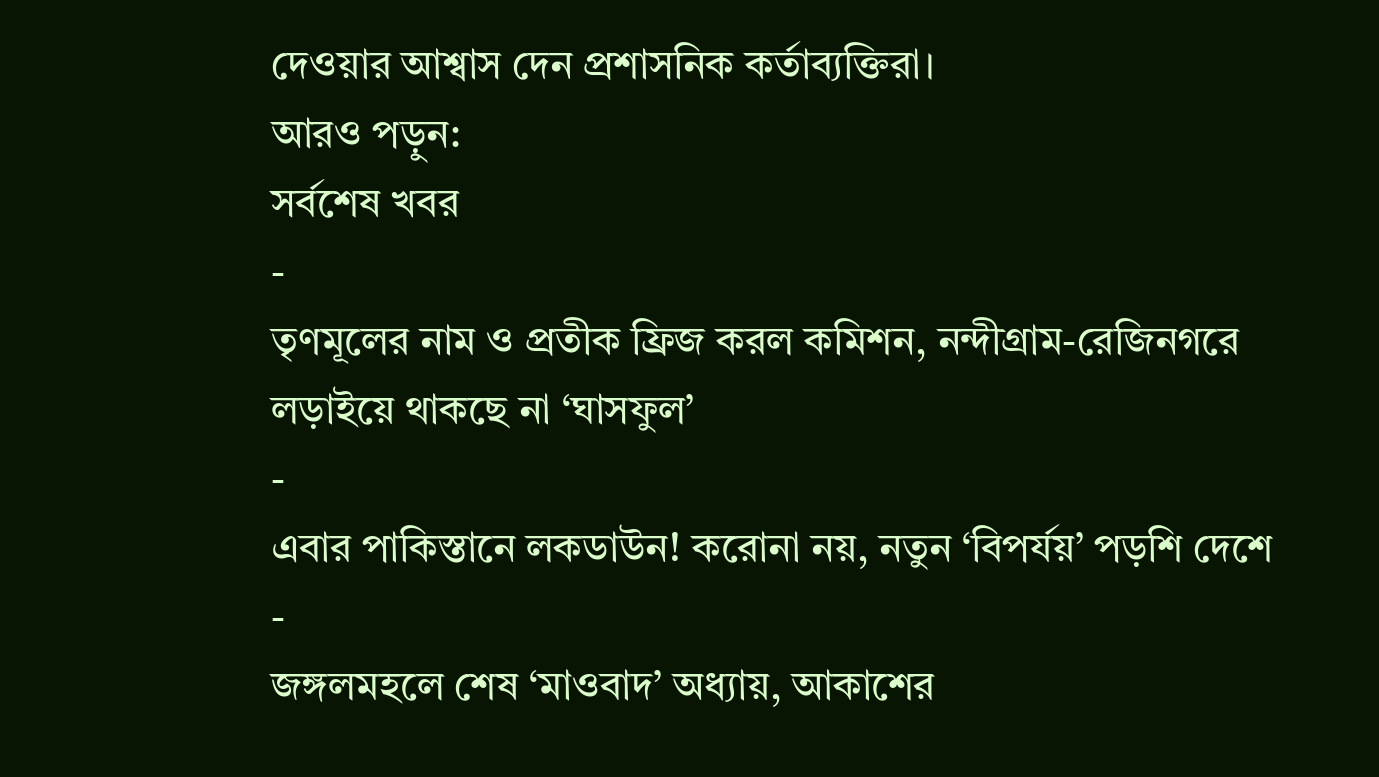দেওয়ার আশ্বাস দেন প্রশাসনিক কর্তাব্যক্তিরা।
আরও পড়ুন:
সর্বশেষ খবর
-
তৃণমূলের নাম ও প্রতীক ফ্রিজ করল কমিশন, নন্দীগ্রাম-রেজিনগরে লড়াইয়ে থাকছে না ‘ঘাসফুল’
-
এবার পাকিস্তানে লকডাউন! করোনা নয়, নতুন ‘বিপর্যয়’ পড়শি দেশে
-
জঙ্গলমহলে শেষ ‘মাওবাদ’ অধ্যায়, আকাশের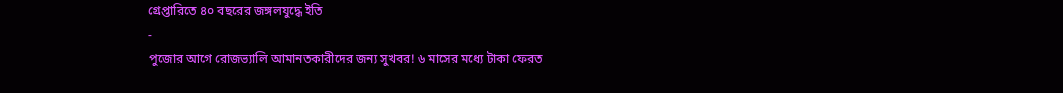গ্রেপ্তারিতে ৪০ বছরের জঙ্গলযুদ্ধে ইতি
-
পুজোর আগে রোজভ্যালি আমানতকারীদের জন্য সুখবর! ৬ মাসের মধ্যে টাকা ফেরত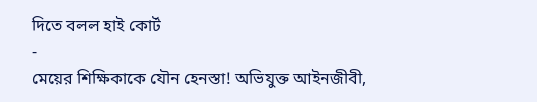দিতে বলল হাই কোর্ট
-
মেয়ের শিক্ষিকাকে যৌন হেনস্তা! অভিযুক্ত আইনজীবী,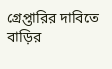গ্রেপ্তারির দাবিতে বাড়ির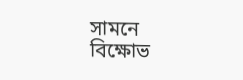সামনে বিক্ষোভ